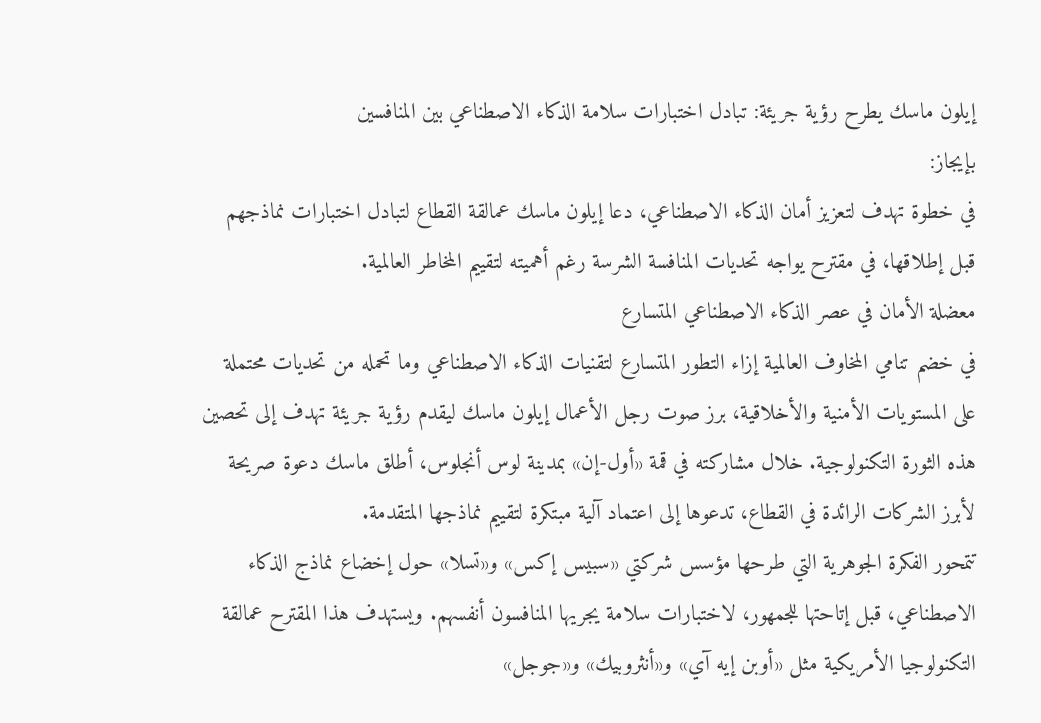إيلون ماسك يطرح رؤية جريئة: تبادل اختبارات سلامة الذكاء الاصطناعي بين المنافسين
بإيجاز:
في خطوة تهدف لتعزيز أمان الذكاء الاصطناعي، دعا إيلون ماسك عمالقة القطاع لتبادل اختبارات نماذجهم قبل إطلاقها، في مقترح يواجه تحديات المنافسة الشرسة رغم أهميته لتقييم المخاطر العالمية.
معضلة الأمان في عصر الذكاء الاصطناعي المتسارع
في خضم تنامي المخاوف العالمية إزاء التطور المتسارع لتقنيات الذكاء الاصطناعي وما تحمله من تحديات محتملة على المستويات الأمنية والأخلاقية، برز صوت رجل الأعمال إيلون ماسك ليقدم رؤية جريئة تهدف إلى تحصين هذه الثورة التكنولوجية. خلال مشاركته في قمة «أول-إن» بمدينة لوس أنجلوس، أطلق ماسك دعوة صريحة لأبرز الشركات الرائدة في القطاع، تدعوها إلى اعتماد آلية مبتكرة لتقييم نماذجها المتقدمة.
تتمحور الفكرة الجوهرية التي طرحها مؤسس شركتي «سبيس إكس» و«تسلا» حول إخضاع نماذج الذكاء الاصطناعي، قبل إتاحتها للجمهور، لاختبارات سلامة يجريها المنافسون أنفسهم. ويستهدف هذا المقترح عمالقة التكنولوجيا الأمريكية مثل «أوبن إيه آي» و«أنثروبيك» و«جوجل»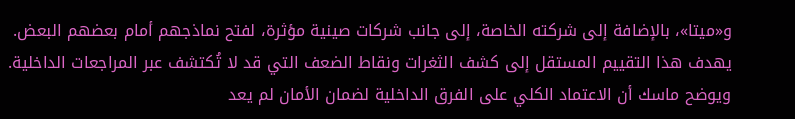و«ميتا»، بالإضافة إلى شركته الخاصة، إلى جانب شركات صينية مؤثرة، لفتح نماذجهم أمام بعضهم البعض. يهدف هذا التقييم المستقل إلى كشف الثغرات ونقاط الضعف التي قد لا تُكتشف عبر المراجعات الداخلية.
ويوضح ماسك أن الاعتماد الكلي على الفرق الداخلية لضمان الأمان لم يعد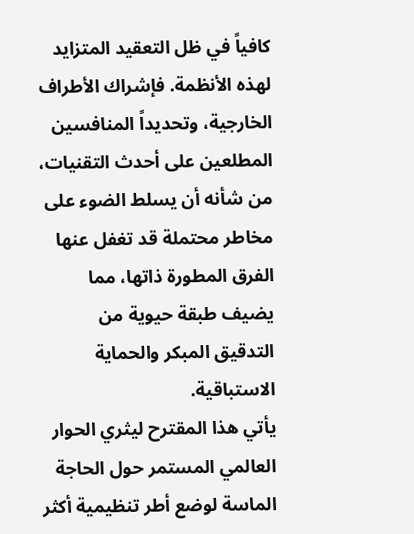كافياً في ظل التعقيد المتزايد لهذه الأنظمة. فإشراك الأطراف الخارجية، وتحديداً المنافسين المطلعين على أحدث التقنيات، من شأنه أن يسلط الضوء على مخاطر محتملة قد تغفل عنها الفرق المطورة ذاتها، مما يضيف طبقة حيوية من التدقيق المبكر والحماية الاستباقية.
يأتي هذا المقترح ليثري الحوار العالمي المستمر حول الحاجة الماسة لوضع أطر تنظيمية أكثر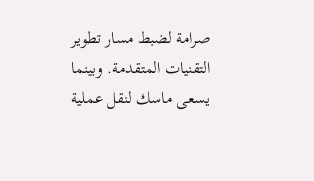صرامة لضبط مسار تطوير التقنيات المتقدمة. وبينما يسعى ماسك لنقل عملية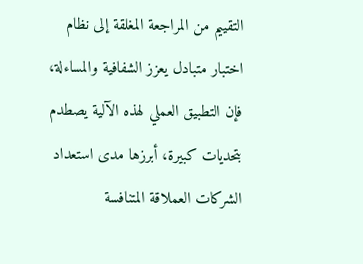التقييم من المراجعة المغلقة إلى نظام اختبار متبادل يعزز الشفافية والمساءلة، فإن التطبيق العملي لهذه الآلية يصطدم بتحديات كبيرة، أبرزها مدى استعداد الشركات العملاقة المتنافسة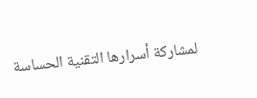لمشاركة أسرارها التقنية الحساسة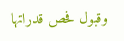وقبول فحص قدراتها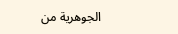الجوهرية من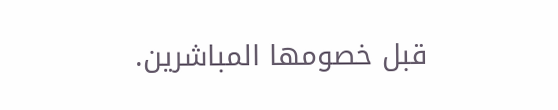قبل خصومها المباشرين.